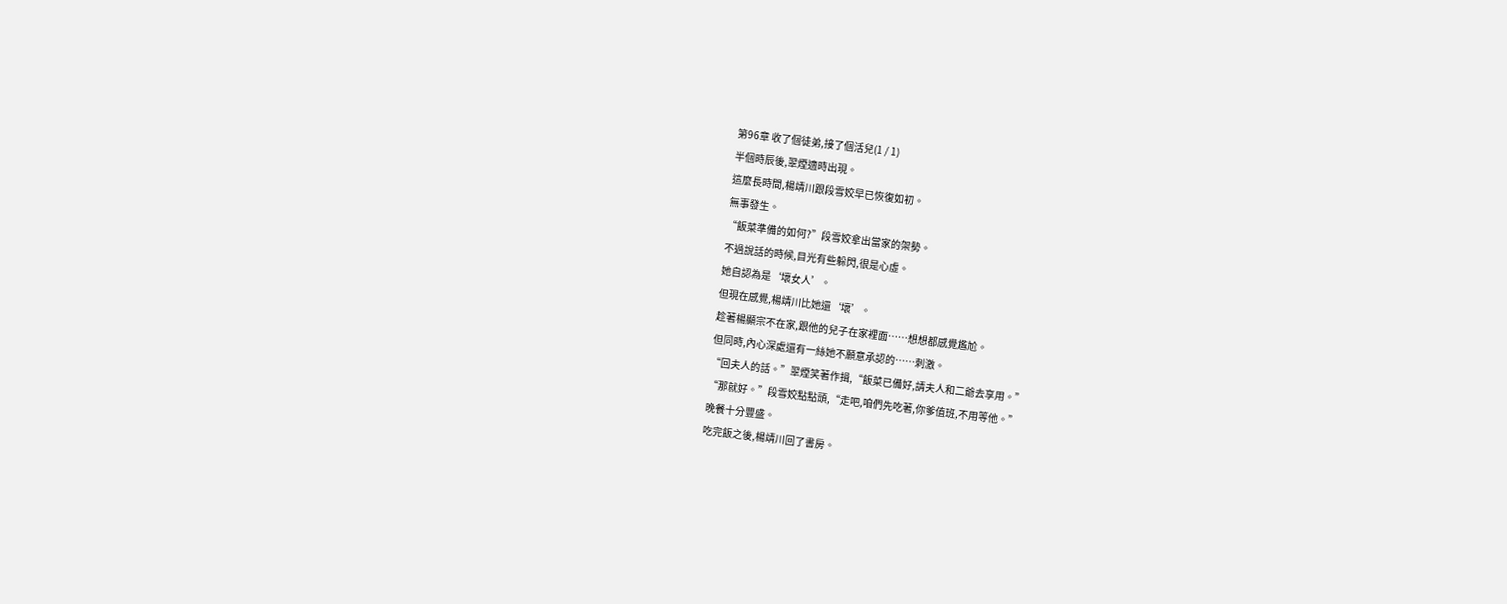第96章 收了個徒弟,接了個活兒(1 / 1)
半個時辰後,翠煙適時出現。
這麼長時間,楊靖川跟段雪姣早已恢復如初。
無事發生。
“飯菜準備的如何?”段雪姣拿出當家的架勢。
不過說話的時候,目光有些躲閃,很是心虛。
她自認為是‘壞女人’。
但現在感覺,楊靖川比她還‘壞’。
趁著楊顯宗不在家,跟他的兒子在家裡面……想想都感覺尷尬。
但同時,內心深處還有一絲她不願意承認的……刺激。
“回夫人的話。”翠煙笑著作揖,“飯菜已備好,請夫人和二爺去享用。”
“那就好。”段雪姣點點頭,“走吧,咱們先吃著,你爹值班,不用等他。”
晚餐十分豐盛。
吃完飯之後,楊靖川回了書房。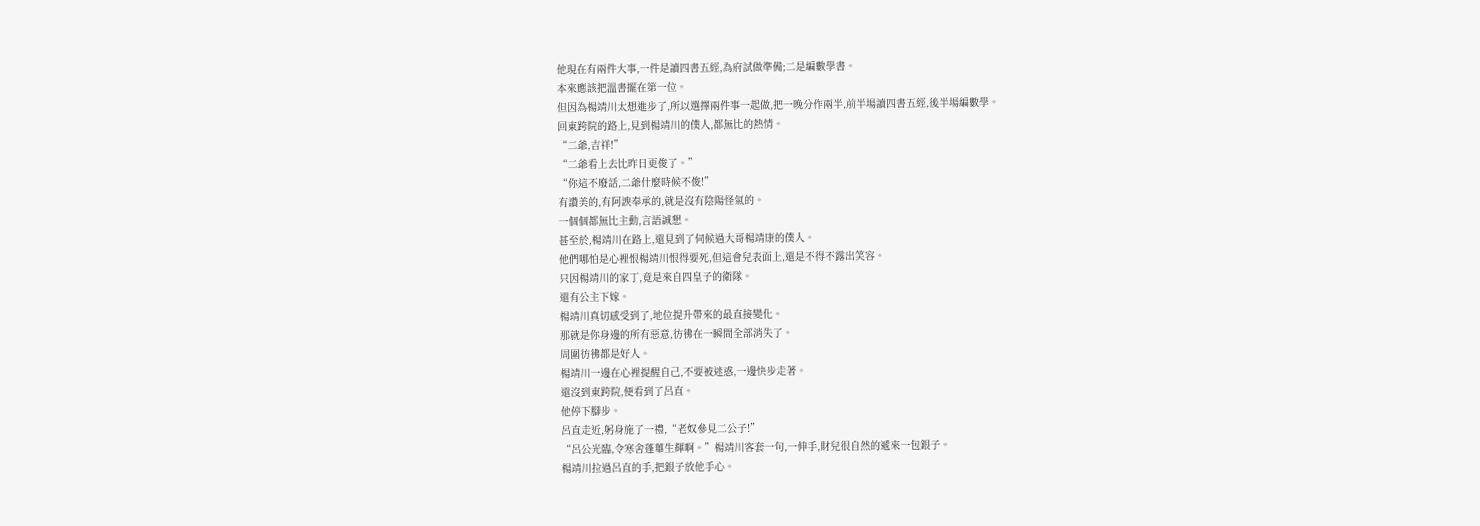他現在有兩件大事,一件是讀四書五經,為府試做準備;二是編數學書。
本來應該把溫書擺在第一位。
但因為楊靖川太想進步了,所以選擇兩件事一起做,把一晚分作兩半,前半場讀四書五經,後半場編數學。
回東跨院的路上,見到楊靖川的僕人,都無比的熱情。
“二爺,吉祥!”
“二爺看上去比昨日更俊了。”
“你這不廢話,二爺什麼時候不俊!”
有讚美的,有阿諛奉承的,就是沒有陰陽怪氣的。
一個個都無比主動,言語誠懇。
甚至於,楊靖川在路上,還見到了伺候過大哥楊靖康的僕人。
他們哪怕是心裡恨楊靖川恨得要死,但這會兒表面上,還是不得不露出笑容。
只因楊靖川的家丁,竟是來自四皇子的衛隊。
還有公主下嫁。
楊靖川真切感受到了,地位提升帶來的最直接變化。
那就是你身邊的所有惡意,彷彿在一瞬間全部消失了。
周圍彷彿都是好人。
楊靖川一邊在心裡提醒自己,不要被迷惑,一邊快步走著。
還沒到東跨院,便看到了呂直。
他停下腳步。
呂直走近,躬身施了一禮,“老奴參見二公子!”
“呂公光臨,令寒舍蓬蓽生輝啊。”楊靖川客套一句,一伸手,財兒很自然的遞來一包銀子。
楊靖川拉過呂直的手,把銀子放他手心。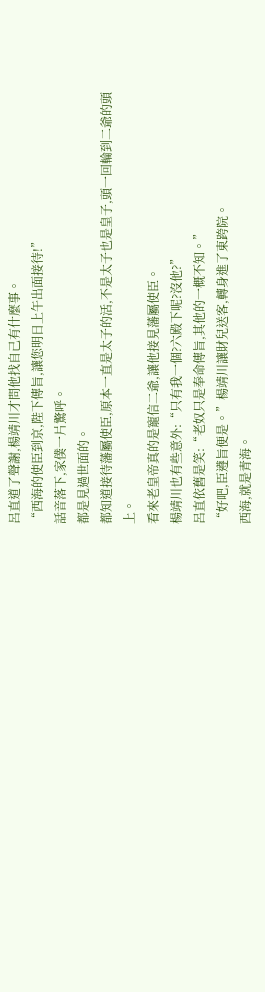呂直道了聲謝,楊靖川才問他找自己有什麼事。
“西海的使臣到京,陛下傳旨,讓您明日上午出面接待!”
話音落下,家僕一片驚呼。
都是見過世面的。
都知道接待藩屬使臣,原本一直是太子的活,不是太子也是皇子,頭一回輪到二爺的頭上。
看來老皇帝真的是寵信二爺,讓他接見藩屬使臣。
楊靖川也有些意外:“只有我一個?六殿下呢?沒他?”
呂直依舊是笑:“老奴只是奉命傳旨,其他的一概不知。”
“好吧,臣遵旨便是。”楊靖川讓財兒送客,轉身進了東跨院。
西海,就是青海。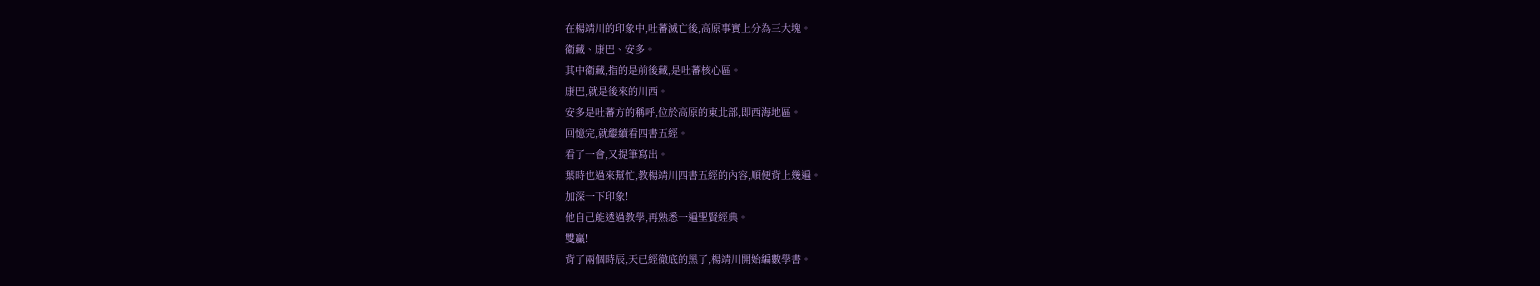在楊靖川的印象中,吐蕃滅亡後,高原事實上分為三大塊。
衛藏、康巴、安多。
其中衛藏,指的是前後藏,是吐蕃核心區。
康巴,就是後來的川西。
安多是吐蕃方的稱呼,位於高原的東北部,即西海地區。
回憶完,就繼續看四書五經。
看了一會,又提筆寫出。
葉時也過來幫忙,教楊靖川四書五經的內容,順便背上幾遍。
加深一下印象!
他自己能透過教學,再熟悉一遍聖賢經典。
雙贏!
背了兩個時辰,天已經徹底的黑了,楊靖川開始編數學書。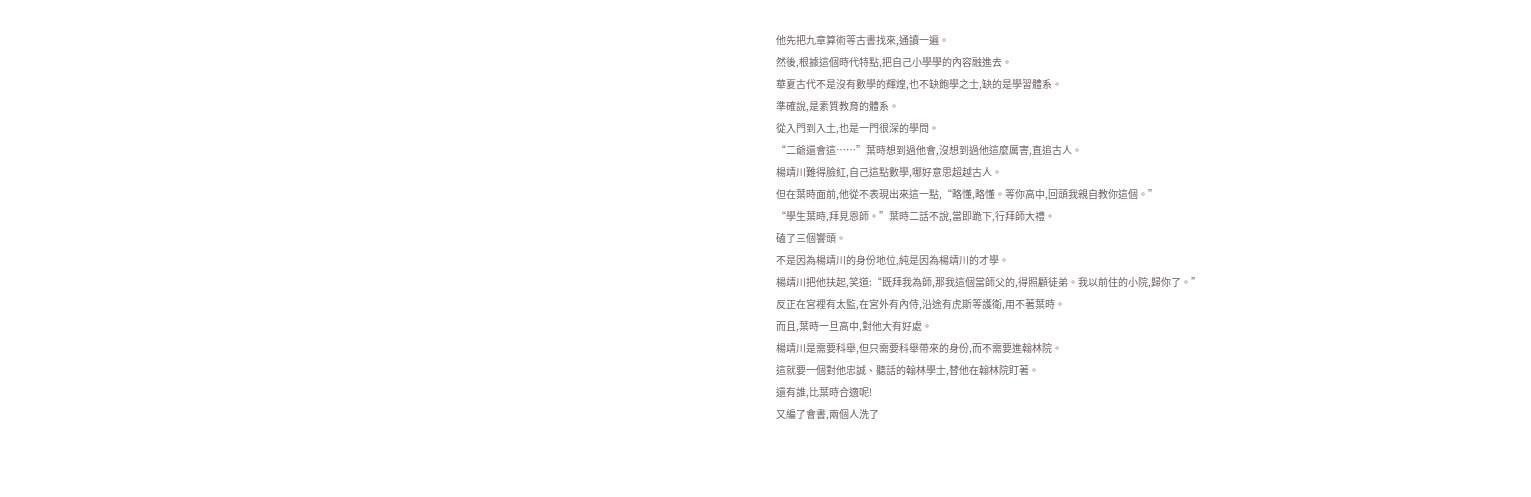他先把九章算術等古書找來,通讀一遍。
然後,根據這個時代特點,把自己小學學的內容融進去。
華夏古代不是沒有數學的輝煌,也不缺飽學之士,缺的是學習體系。
準確說,是素質教育的體系。
從入門到入土,也是一門很深的學問。
“二爺還會這……”葉時想到過他會,沒想到過他這麼厲害,直追古人。
楊靖川難得臉紅,自己這點數學,哪好意思超越古人。
但在葉時面前,他從不表現出來這一點,“略懂,略懂。等你高中,回頭我親自教你這個。”
“學生葉時,拜見恩師。”葉時二話不說,當即跪下,行拜師大禮。
磕了三個響頭。
不是因為楊靖川的身份地位,純是因為楊靖川的才學。
楊靖川把他扶起,笑道:“既拜我為師,那我這個當師父的,得照顧徒弟。我以前住的小院,歸你了。”
反正在宮裡有太監,在宮外有內侍,沿途有虎斯等護衛,用不著葉時。
而且,葉時一旦高中,對他大有好處。
楊靖川是需要科舉,但只需要科舉帶來的身份,而不需要進翰林院。
這就要一個對他忠誠、聽話的翰林學士,替他在翰林院盯著。
還有誰,比葉時合適呢!
又編了會書,兩個人洗了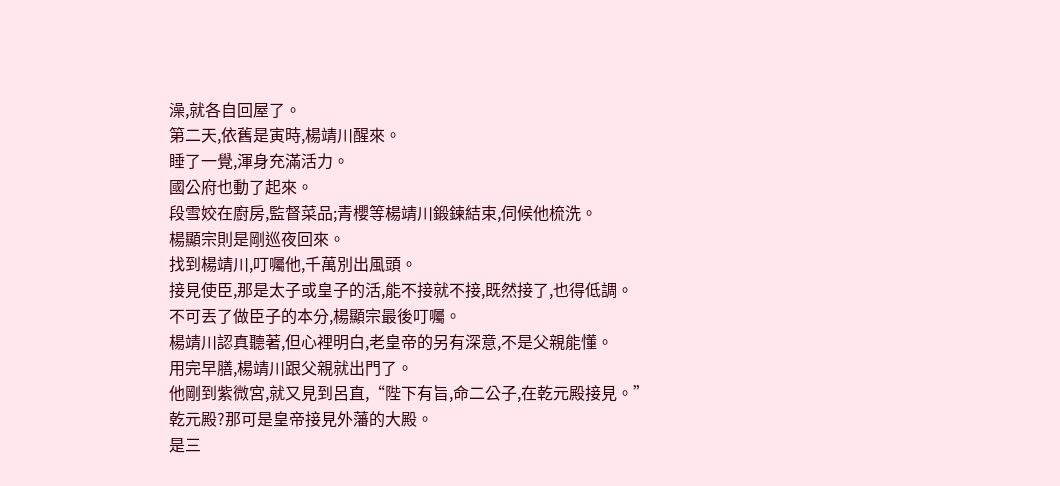澡,就各自回屋了。
第二天,依舊是寅時,楊靖川醒來。
睡了一覺,渾身充滿活力。
國公府也動了起來。
段雪姣在廚房,監督菜品;青櫻等楊靖川鍛鍊結束,伺候他梳洗。
楊顯宗則是剛巡夜回來。
找到楊靖川,叮囑他,千萬別出風頭。
接見使臣,那是太子或皇子的活,能不接就不接,既然接了,也得低調。
不可丟了做臣子的本分,楊顯宗最後叮囑。
楊靖川認真聽著,但心裡明白,老皇帝的另有深意,不是父親能懂。
用完早膳,楊靖川跟父親就出門了。
他剛到紫微宮,就又見到呂直,“陛下有旨,命二公子,在乾元殿接見。”
乾元殿?那可是皇帝接見外藩的大殿。
是三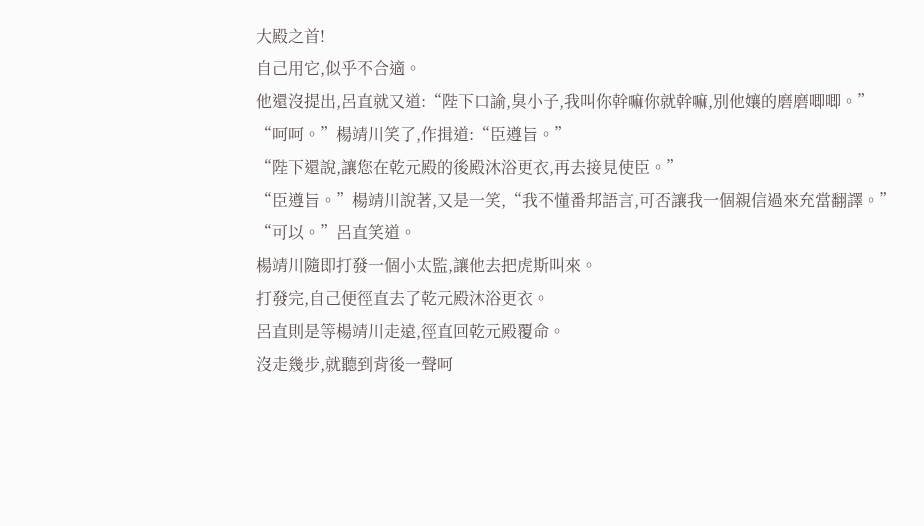大殿之首!
自己用它,似乎不合適。
他還沒提出,呂直就又道:“陛下口諭,臭小子,我叫你幹嘛你就幹嘛,別他孃的磨磨唧唧。”
“呵呵。”楊靖川笑了,作揖道:“臣遵旨。”
“陛下還說,讓您在乾元殿的後殿沐浴更衣,再去接見使臣。”
“臣遵旨。”楊靖川說著,又是一笑,“我不懂番邦語言,可否讓我一個親信過來充當翻譯。”
“可以。”呂直笑道。
楊靖川隨即打發一個小太監,讓他去把虎斯叫來。
打發完,自己便徑直去了乾元殿沐浴更衣。
呂直則是等楊靖川走遠,徑直回乾元殿覆命。
沒走幾步,就聽到背後一聲呵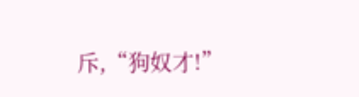斥,“狗奴才!”